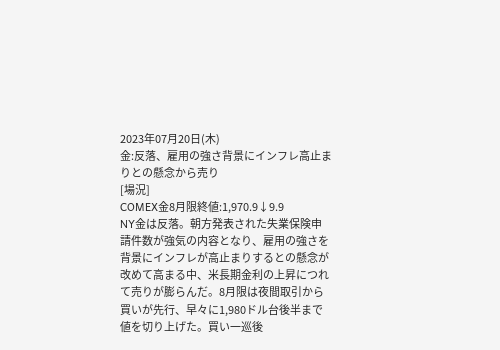2023年07月20日(木)
金:反落、雇用の強さ背景にインフレ高止まりとの懸念から売り
[場況]
COMEX金8月限終値:1,970.9↓9.9
NY金は反落。朝方発表された失業保険申請件数が強気の内容となり、雇用の強さを背景にインフレが高止まりするとの懸念が改めて高まる中、米長期金利の上昇につれて売りが膨らんだ。8月限は夜間取引から買いが先行、早々に1,980ドル台後半まで値を切り上げた。買い一巡後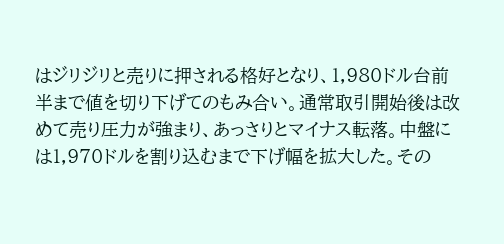はジリジリと売りに押される格好となり、1,980ドル台前半まで値を切り下げてのもみ合い。通常取引開始後は改めて売り圧力が強まり、あっさりとマイナス転落。中盤には1,970ドルを割り込むまで下げ幅を拡大した。その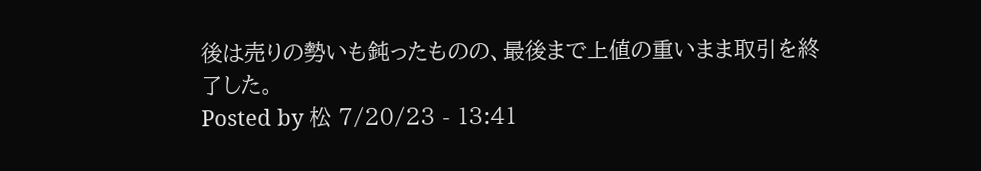後は売りの勢いも鈍ったものの、最後まで上値の重いまま取引を終了した。
Posted by 松 7/20/23 - 13:41